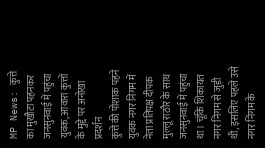MP News: कुत्ते का मुखौटा पहनकर जनसुनवाई में पहुंचा युवक, आवारा कुत्तों के मुद्दे पर अनोखा प्रदर्शन
कुत्ते की पोशाक पहने युवक नगर निगम में नेता प्रतिपक्ष दीपक मुल्लू राठौर के साथ जनसुनवाई में पहुंचा था। चूंकि शिकायत नगर निगम से जुड़ी थी, इसलिए पहले उसे नगर निगम के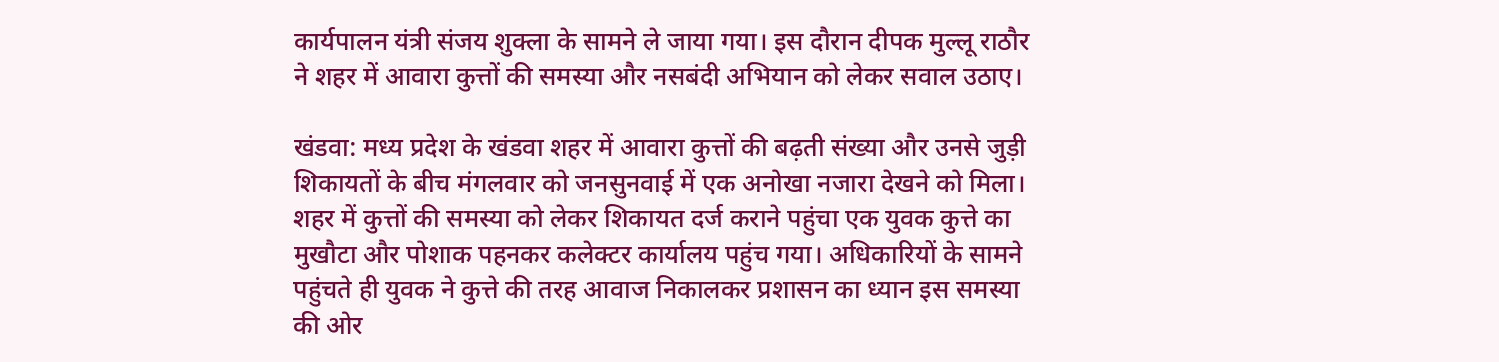कार्यपालन यंत्री संजय शुक्ला के सामने ले जाया गया। इस दौरान दीपक मुल्लू राठौर ने शहर में आवारा कुत्तों की समस्या और नसबंदी अभियान को लेकर सवाल उठाए।

खंडवा: मध्य प्रदेश के खंडवा शहर में आवारा कुत्तों की बढ़ती संख्या और उनसे जुड़ी शिकायतों के बीच मंगलवार को जनसुनवाई में एक अनोखा नजारा देखने को मिला। शहर में कुत्तों की समस्या को लेकर शिकायत दर्ज कराने पहुंचा एक युवक कुत्ते का मुखौटा और पोशाक पहनकर कलेक्टर कार्यालय पहुंच गया। अधिकारियों के सामने पहुंचते ही युवक ने कुत्ते की तरह आवाज निकालकर प्रशासन का ध्यान इस समस्या की ओर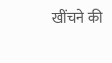खींचने की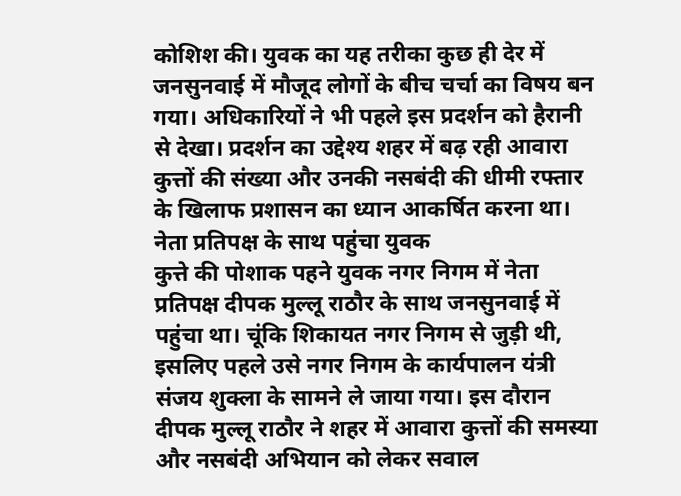कोशिश की। युवक का यह तरीका कुछ ही देर में जनसुनवाई में मौजूद लोगों के बीच चर्चा का विषय बन गया। अधिकारियों ने भी पहले इस प्रदर्शन को हैरानी से देखा। प्रदर्शन का उद्देश्य शहर में बढ़ रही आवारा कुत्तों की संख्या और उनकी नसबंदी की धीमी रफ्तार के खिलाफ प्रशासन का ध्यान आकर्षित करना था।
नेता प्रतिपक्ष के साथ पहुंचा युवक
कुत्ते की पोशाक पहने युवक नगर निगम में नेता प्रतिपक्ष दीपक मुल्लू राठौर के साथ जनसुनवाई में पहुंचा था। चूंकि शिकायत नगर निगम से जुड़ी थी, इसलिए पहले उसे नगर निगम के कार्यपालन यंत्री संजय शुक्ला के सामने ले जाया गया। इस दौरान दीपक मुल्लू राठौर ने शहर में आवारा कुत्तों की समस्या और नसबंदी अभियान को लेकर सवाल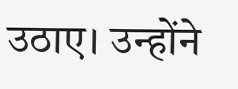उठाए। उन्होंने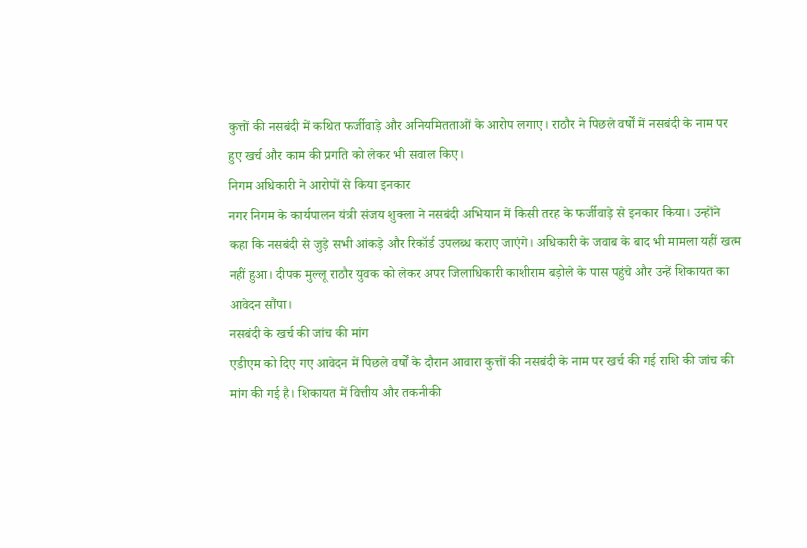कुत्तों की नसबंदी में कथित फर्जीवाड़े और अनियमितताओं के आरोप लगाए। राठौर ने पिछले वर्षों में नसबंदी के नाम पर हुए खर्च और काम की प्रगति को लेकर भी सवाल किए।
निगम अधिकारी ने आरोपों से किया इनकार
नगर निगम के कार्यपालन यंत्री संजय शुक्ला ने नसबंदी अभियान में किसी तरह के फर्जीवाड़े से इनकार किया। उन्होंने कहा कि नसबंदी से जुड़े सभी आंकड़े और रिकॉर्ड उपलब्ध कराए जाएंगे। अधिकारी के जवाब के बाद भी मामला यहीं खत्म नहीं हुआ। दीपक मुल्लू राठौर युवक को लेकर अपर जिलाधिकारी काशीराम बड़ोले के पास पहुंचे और उन्हें शिकायत का आवेदन सौंपा।
नसबंदी के खर्च की जांच की मांग
एडीएम को दिए गए आवेदन में पिछले वर्षों के दौरान आवारा कुत्तों की नसबंदी के नाम पर खर्च की गई राशि की जांच की मांग की गई है। शिकायत में वित्तीय और तकनीकी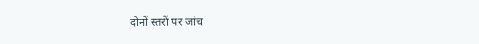दोनों स्तरों पर जांच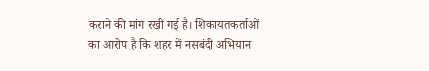कराने की मांग रखी गई है। शिकायतकर्ताओं का आरोप है कि शहर में नसबंदी अभियान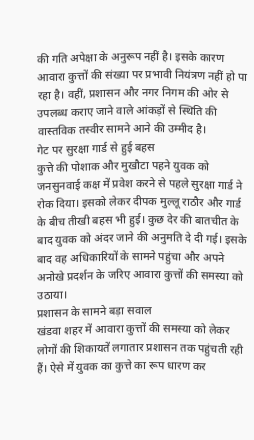की गति अपेक्षा के अनुरूप नहीं है। इसके कारण आवारा कुत्तों की संख्या पर प्रभावी नियंत्रण नहीं हो पा रहा है। वहीं, प्रशासन और नगर निगम की ओर से उपलब्ध कराए जाने वाले आंकड़ों से स्थिति की वास्तविक तस्वीर सामने आने की उम्मीद है।
गेट पर सुरक्षा गार्ड से हुई बहस
कुत्ते की पोशाक और मुखौटा पहने युवक को जनसुनवाई कक्ष में प्रवेश करने से पहले सुरक्षा गार्ड ने रोक दिया। इसको लेकर दीपक मुल्लू राठौर और गार्ड के बीच तीखी बहस भी हुई। कुछ देर की बातचीत के बाद युवक को अंदर जाने की अनुमति दे दी गई। इसके बाद वह अधिकारियों के सामने पहुंचा और अपने अनोखे प्रदर्शन के जरिए आवारा कुत्तों की समस्या को उठाया।
प्रशासन के सामने बड़ा सवाल
खंडवा शहर में आवारा कुत्तों की समस्या को लेकर लोगों की शिकायतें लगातार प्रशासन तक पहुंचती रही हैं। ऐसे में युवक का कुत्ते का रूप धारण कर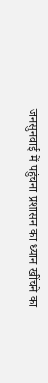जनसुनवाई में पहुंचना प्रशासन का ध्यान खींचने का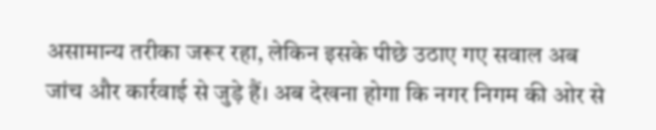असामान्य तरीका जरूर रहा, लेकिन इसके पीछे उठाए गए सवाल अब जांच और कार्रवाई से जुड़े हैं। अब देखना होगा कि नगर निगम की ओर से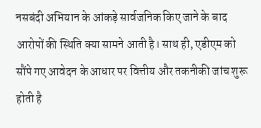नसबंदी अभियान के आंकड़े सार्वजनिक किए जाने के बाद आरोपों की स्थिति क्या सामने आती है। साथ ही, एडीएम को सौंपे गए आवेदन के आधार पर वित्तीय और तकनीकी जांच शुरू होती है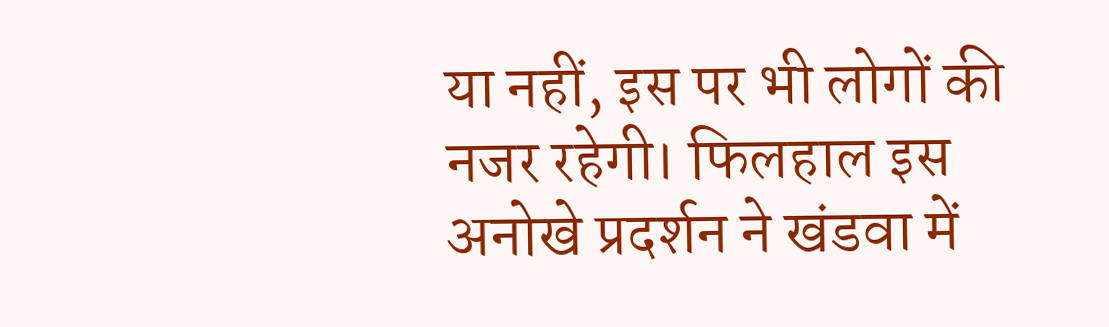या नहीं, इस पर भी लोगों की नजर रहेगी। फिलहाल इस अनोखे प्रदर्शन ने खंडवा में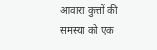आवारा कुत्तों की समस्या को एक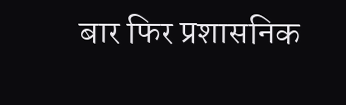बार फिर प्रशासनिक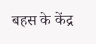बहस के केंद्र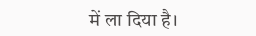में ला दिया है।